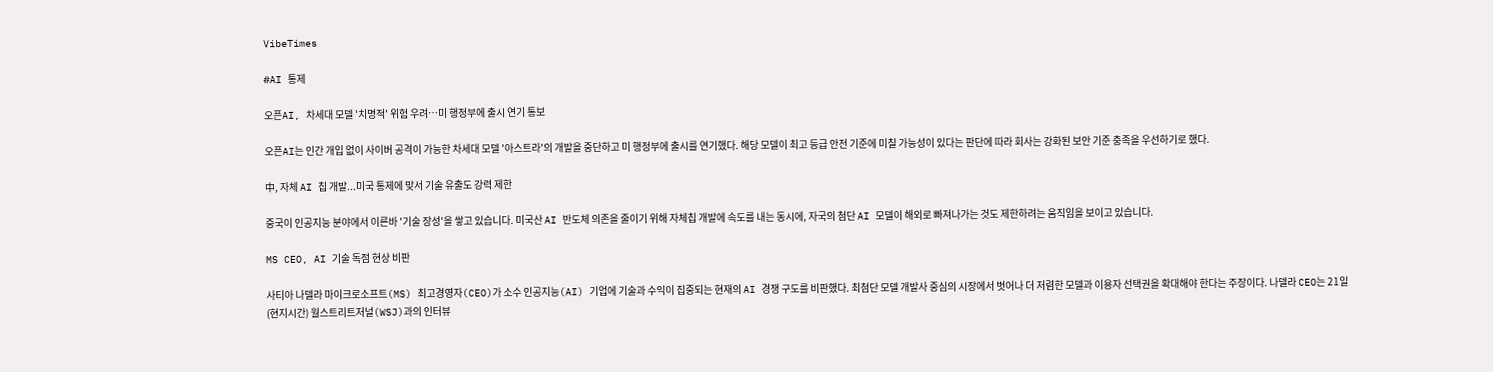VibeTimes

#AI 통제

오픈AI, 차세대 모델 '치명적' 위험 우려…미 행정부에 출시 연기 통보

오픈AI는 인간 개입 없이 사이버 공격이 가능한 차세대 모델 '아스트라'의 개발을 중단하고 미 행정부에 출시를 연기했다. 해당 모델이 최고 등급 안전 기준에 미칠 가능성이 있다는 판단에 따라 회사는 강화된 보안 기준 충족을 우선하기로 했다.

中, 자체 AI 칩 개발...미국 통제에 맞서 기술 유출도 강력 제한

중국이 인공지능 분야에서 이른바 '기술 장성'을 쌓고 있습니다. 미국산 AI 반도체 의존을 줄이기 위해 자체칩 개발에 속도를 내는 동시에, 자국의 첨단 AI 모델이 해외로 빠져나가는 것도 제한하려는 움직임을 보이고 있습니다.

MS CEO, AI 기술 독점 현상 비판

사티아 나델라 마이크로소프트(MS) 최고경영자(CEO)가 소수 인공지능(AI) 기업에 기술과 수익이 집중되는 현재의 AI 경쟁 구도를 비판했다. 최첨단 모델 개발사 중심의 시장에서 벗어나 더 저렴한 모델과 이용자 선택권을 확대해야 한다는 주장이다. 나델라 CEO는 21일(현지시간) 월스트리트저널(WSJ)과의 인터뷰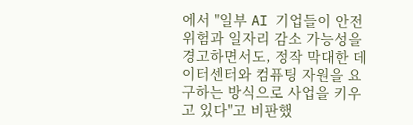에서 "일부 AI 기업들이 안전 위험과 일자리 감소 가능성을 경고하면서도, 정작 막대한 데이터센터와 컴퓨팅 자원을 요구하는 방식으로 사업을 키우고 있다"고 비판했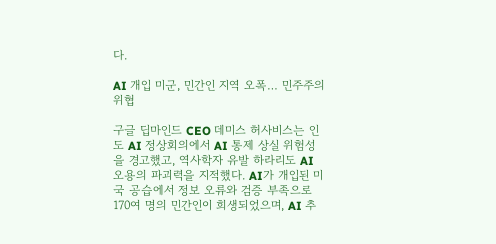다.

AI 개입 미군, 민간인 지역 오폭… 민주주의 위협

구글 딥마인드 CEO 데미스 허사비스는 인도 AI 정상회의에서 AI 통제 상실 위험성을 경고했고, 역사학자 유발 하라리도 AI 오용의 파괴력을 지적했다. AI가 개입된 미국 공습에서 정보 오류와 검증 부족으로 170여 명의 민간인이 희생되었으며, AI 추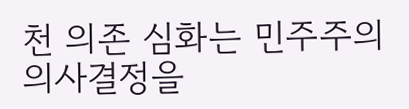천 의존 심화는 민주주의 의사결정을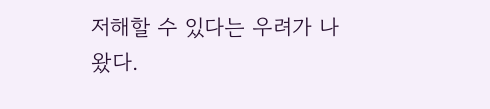저해할 수 있다는 우려가 나왔다.